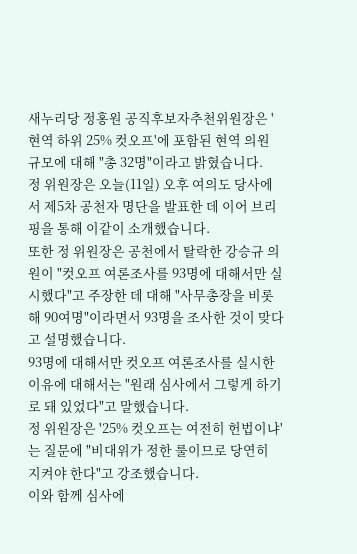새누리당 정홍원 공직후보자추천위원장은 '현역 하위 25% 컷오프'에 포함된 현역 의원 규모에 대해 "총 32명"이라고 밝혔습니다.
정 위원장은 오늘(11일) 오후 여의도 당사에서 제5차 공천자 명단을 발표한 데 이어 브리핑을 통해 이같이 소개했습니다.
또한 정 위원장은 공천에서 탈락한 강승규 의원이 "컷오프 여론조사를 93명에 대해서만 실시했다"고 주장한 데 대해 "사무총장을 비롯해 90여명"이라면서 93명을 조사한 것이 맞다고 설명했습니다.
93명에 대해서만 컷오프 여론조사를 실시한 이유에 대해서는 "원래 심사에서 그렇게 하기로 돼 있었다"고 말했습니다.
정 위원장은 '25% 컷오프는 여전히 헌법이냐'는 질문에 "비대위가 정한 룰이므로 당연히 지켜야 한다"고 강조했습니다.
이와 함께 심사에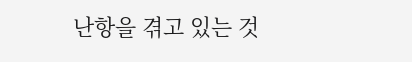난항을 겪고 있는 것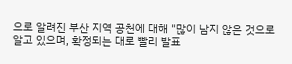으로 알려진 부산 지역 공천에 대해 "많이 남지 않은 것으로 알고 있으며, 확정되는 대로 빨리 발표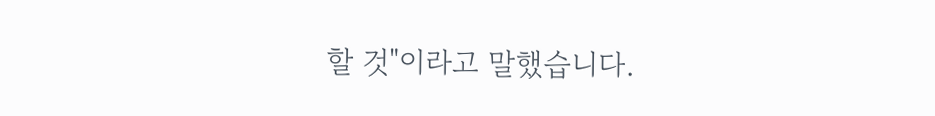할 것"이라고 말했습니다.